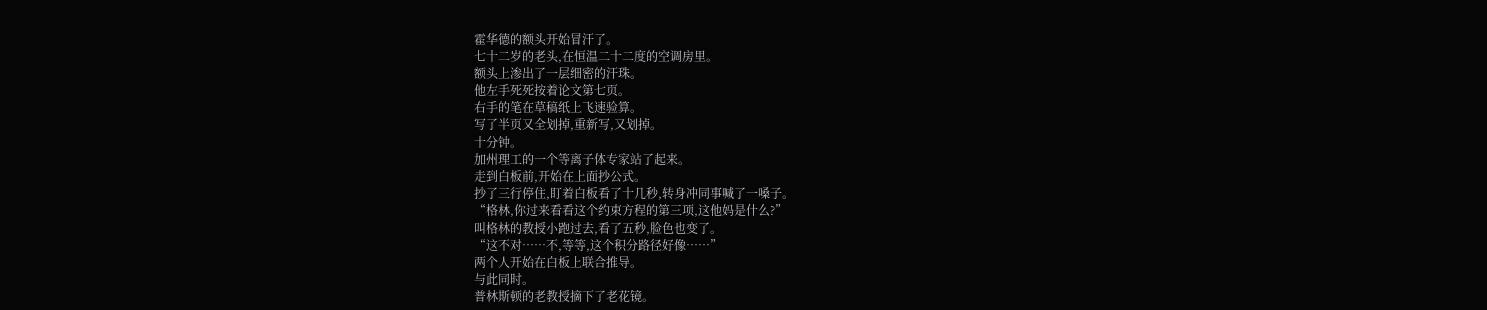霍华德的额头开始冒汗了。
七十二岁的老头,在恒温二十二度的空调房里。
额头上渗出了一层细密的汗珠。
他左手死死按着论文第七页。
右手的笔在草稿纸上飞速验算。
写了半页又全划掉,重新写,又划掉。
十分钟。
加州理工的一个等离子体专家站了起来。
走到白板前,开始在上面抄公式。
抄了三行停住,盯着白板看了十几秒,转身冲同事喊了一嗓子。
“格林,你过来看看这个约束方程的第三项,这他妈是什么?”
叫格林的教授小跑过去,看了五秒,脸色也变了。
“这不对……不,等等,这个积分路径好像……”
两个人开始在白板上联合推导。
与此同时。
普林斯顿的老教授摘下了老花镜。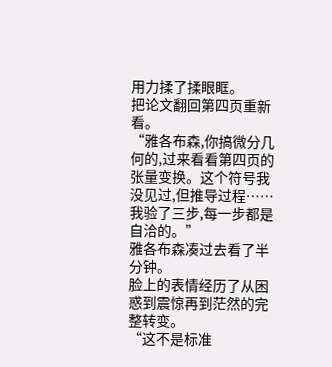用力揉了揉眼眶。
把论文翻回第四页重新看。
“雅各布森,你搞微分几何的,过来看看第四页的张量变换。这个符号我没见过,但推导过程……我验了三步,每一步都是自洽的。”
雅各布森凑过去看了半分钟。
脸上的表情经历了从困惑到震惊再到茫然的完整转变。
“这不是标准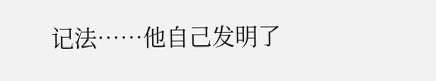记法……他自己发明了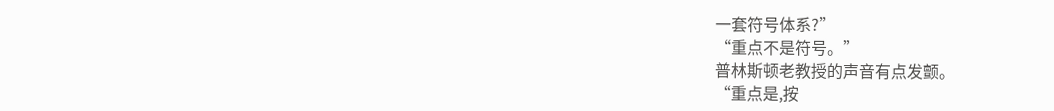一套符号体系?”
“重点不是符号。”
普林斯顿老教授的声音有点发颤。
“重点是,按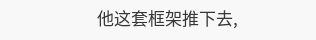他这套框架推下去,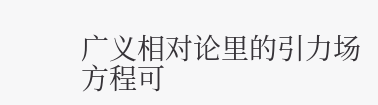广义相对论里的引力场方程可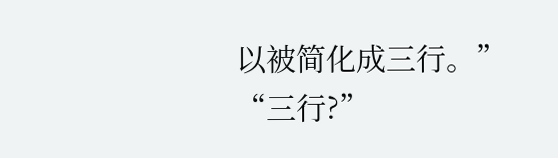以被简化成三行。”
“三行?”